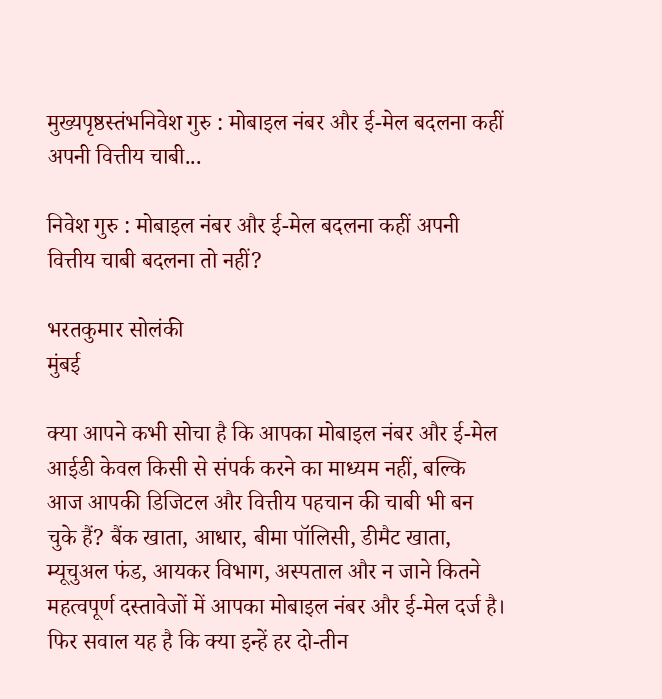मुख्यपृष्ठस्तंभनिवेश गुरु : मोबाइल नंबर और ई-मेल बदलना कहीं अपनी वित्तीय चाबी...

निवेश गुरु : मोबाइल नंबर और ई-मेल बदलना कहीं अपनी वित्तीय चाबी बदलना तो नहीं?

भरतकुमार सोलंकी
मुंबई

क्या आपने कभी सोचा है कि आपका मोबाइल नंबर और ई-मेल आईडी केवल किसी से संपर्क करने का माध्यम नहीं, बल्कि आज आपकी डिजिटल और वित्तीय पहचान की चाबी भी बन चुके हैं? बैंक खाता, आधार, बीमा पॉलिसी, डीमैट खाता, म्यूचुअल फंड, आयकर विभाग, अस्पताल और न जाने कितने महत्वपूर्ण दस्तावेजों में आपका मोबाइल नंबर और ई-मेल दर्ज है। फिर सवाल यह है कि क्या इन्हें हर दो-तीन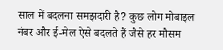साल में बदलना समझदारी है? कुछ लोग मोबाइल नंबर और ई-मेल ऐसे बदलते हैं जैसे हर मौसम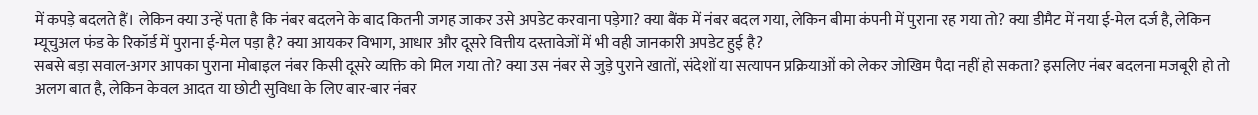में कपड़े बदलते हैं। लेकिन क्या उन्हें पता है कि नंबर बदलने के बाद कितनी जगह जाकर उसे अपडेट करवाना पड़ेगा? क्या बैंक में नंबर बदल गया, लेकिन बीमा कंपनी में पुराना रह गया तो? क्या डीमैट में नया ई-मेल दर्ज है, लेकिन म्यूचुअल फंड के रिकॉर्ड में पुराना ई-मेल पड़ा है? क्या आयकर विभाग, आधार और दूसरे वित्तीय दस्तावेजों में भी वही जानकारी अपडेट हुई है?
सबसे बड़ा सवाल-अगर आपका पुराना मोबाइल नंबर किसी दूसरे व्यक्ति को मिल गया तो? क्या उस नंबर से जुड़े पुराने खातों, संदेशों या सत्यापन प्रक्रियाओं को लेकर जोखिम पैदा नहीं हो सकता? इसलिए नंबर बदलना मजबूरी हो तो अलग बात है, लेकिन केवल आदत या छोटी सुविधा के लिए बार-बार नंबर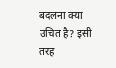बदलना क्या उचित है? इसी तरह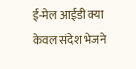ई-मेल आईडी क्या केवल संदेश भेजने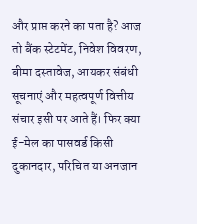और प्राप्त करने का पता है? आज तो बैंक स्टेटमेंट, निवेश विवरण, बीमा दस्तावेज, आयकर संबंधी सूचनाएं और महत्वपूर्ण वित्तीय संचार इसी पर आते हैं। फिर क्या ई-मेल का पासवर्ड किसी दुकानदार, परिचित या अनजान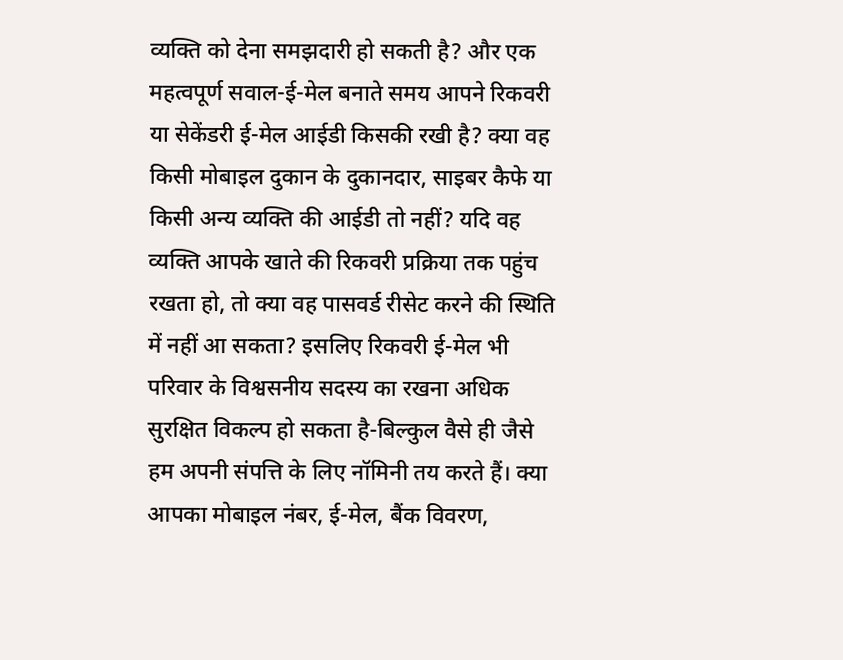व्यक्ति को देना समझदारी हो सकती है? और एक महत्वपूर्ण सवाल-ई-मेल बनाते समय आपने रिकवरी या सेकेंडरी ई-मेल आईडी किसकी रखी है? क्या वह किसी मोबाइल दुकान के दुकानदार, साइबर कैफे या किसी अन्य व्यक्ति की आईडी तो नहीं? यदि वह व्यक्ति आपके खाते की रिकवरी प्रक्रिया तक पहुंच रखता हो, तो क्या वह पासवर्ड रीसेट करने की स्थिति में नहीं आ सकता? इसलिए रिकवरी ई-मेल भी परिवार के विश्वसनीय सदस्य का रखना अधिक सुरक्षित विकल्प हो सकता है-बिल्कुल वैसे ही जैसे हम अपनी संपत्ति के लिए नॉमिनी तय करते हैं। क्या आपका मोबाइल नंबर, ई-मेल, बैंक विवरण,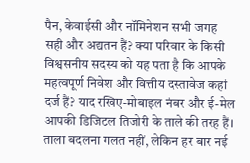पैन, केवाईसी और नॉमिनेशन सभी जगह सही और अद्यतन हैं? क्या परिवार के किसी विश्वसनीय सदस्य को यह पता है कि आपके महत्वपूर्ण निवेश और वित्तीय दस्तावेज कहां दर्ज हैं? याद रखिए-मोबाइल नंबर और ई-मेल आपकी डिजिटल तिजोरी के ताले की तरह हैं। ताला बदलना गलत नहीं, लेकिन हर बार नई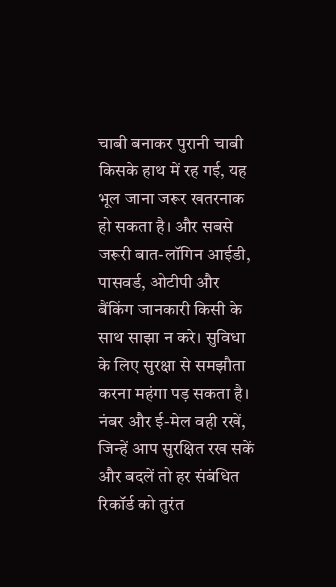चाबी बनाकर पुरानी चाबी किसके हाथ में रह गई, यह भूल जाना जरूर खतरनाक हो सकता है। और सबसे जरूरी बात-लॉगिन आईडी, पासवर्ड, ओटीपी और बैंकिंग जानकारी किसी के साथ साझा न करे। सुविधा के लिए सुरक्षा से समझौता करना महंगा पड़ सकता है। नंबर और ई-मेल वही रखें, जिन्हें आप सुरक्षित रख सकें और बदलें तो हर संबंधित रिकॉर्ड को तुरंत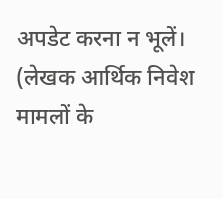अपडेट करना न भूलें।
(लेखक आर्थिक निवेश मामलों के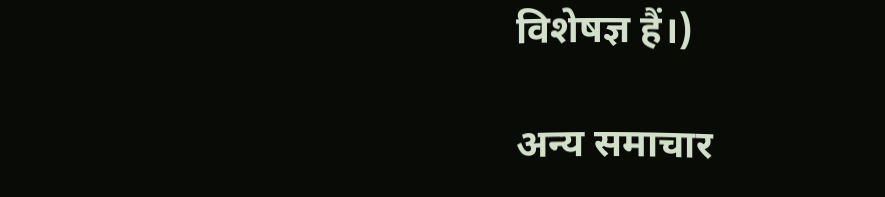विशेषज्ञ हैं।)

अन्य समाचार